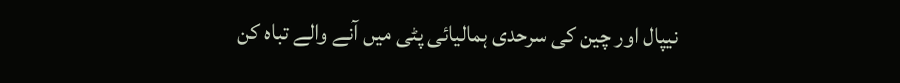نیپال اور چین کی سرحدی ہمالیائی پٹی میں آنے والے تباہ کن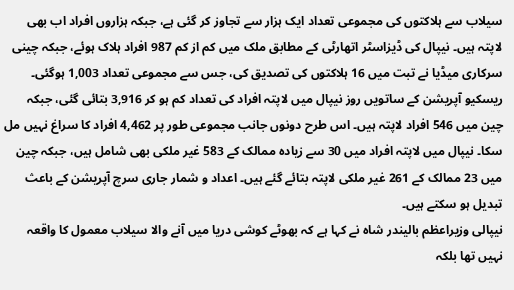سیلاب سے ہلاکتوں کی مجموعی تعداد ایک ہزار سے تجاوز کر گئی ہے، جبکہ ہزاروں افراد اب بھی لاپتہ ہیں۔ نیپال کی ڈیزاسٹر اتھارٹی کے مطابق ملک میں کم از کم 987 افراد ہلاک ہوئے، جبکہ چینی سرکاری میڈیا نے تبت میں 16 ہلاکتوں کی تصدیق کی، جس سے مجموعی تعداد 1,003 ہوگئی۔
ریسکیو آپریشن کے ساتویں روز نیپال میں لاپتہ افراد کی تعداد کم ہو کر 3,916 بتائی گئی، جبکہ چین میں 546 افراد لاپتہ ہیں۔ اس طرح دونوں جانب مجموعی طور پر 4,462 افراد کا سراغ نہیں مل سکا۔ نیپال میں لاپتہ افراد میں 30 سے زیادہ ممالک کے 583 غیر ملکی بھی شامل ہیں، جبکہ چین میں 23 ممالک کے 261 غیر ملکی لاپتہ بتائے گئے ہیں۔ اعداد و شمار جاری سرچ آپریشن کے باعث تبدیل ہو سکتے ہیں۔
نیپالی وزیراعظم بالیندر شاہ نے کہا ہے کہ بھوٹے کوشی دریا میں آنے والا سیلاب معمول کا واقعہ نہیں تھا بلکہ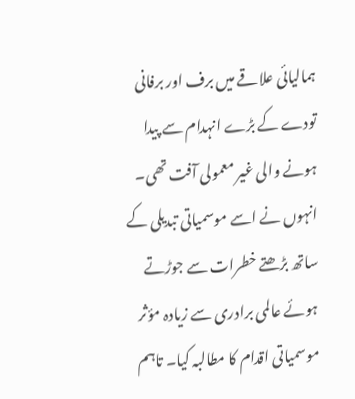ہمالیائی علاقے میں برف اور برفانی تودے کے بڑے انہدام سے پیدا ہونے والی غیر معمولی آفت تھی۔ انہوں نے اسے موسمیاتی تبدیلی کے ساتھ بڑھتے خطرات سے جوڑتے ہوئے عالمی برادری سے زیادہ مؤثر موسمیاتی اقدام کا مطالبہ کیا۔ تاہم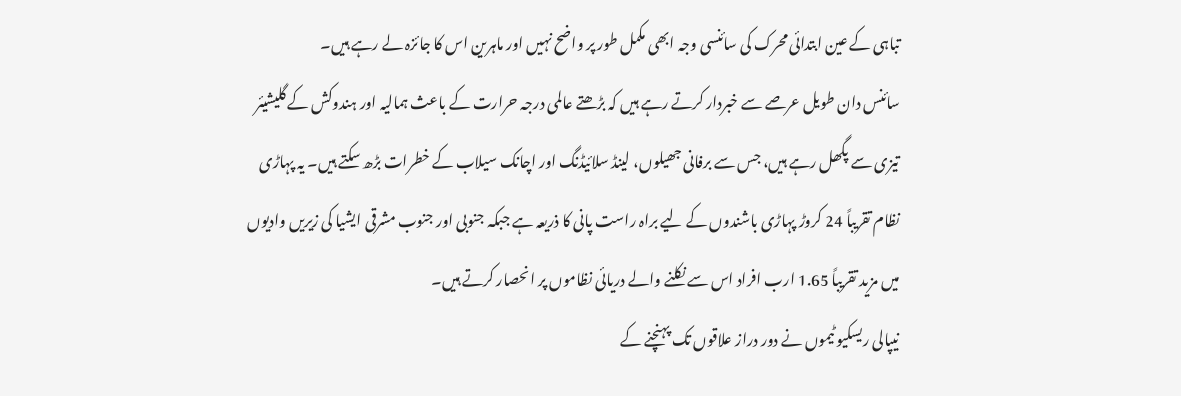تباہی کے عین ابتدائی محرک کی سائنسی وجہ ابھی مکمل طور پر واضح نہیں اور ماہرین اس کا جائزہ لے رہے ہیں۔
سائنس دان طویل عرصے سے خبردار کرتے رہے ہیں کہ بڑھتے عالمی درجہ حرارت کے باعث ہمالیہ اور ہندوکش کے گلیشیئر تیزی سے پگھل رہے ہیں، جس سے برفانی جھیلوں، لینڈ سلائیڈنگ اور اچانک سیلاب کے خطرات بڑھ سکتے ہیں۔ یہ پہاڑی نظام تقریباً 24 کروڑ پہاڑی باشندوں کے لیے براہ راست پانی کا ذریعہ ہے جبکہ جنوبی اور جنوب مشرقی ایشیا کی زیریں وادیوں میں مزید تقریباً 1.65 ارب افراد اس سے نکلنے والے دریائی نظاموں پر انحصار کرتے ہیں۔
نیپالی ریسکیو ٹیموں نے دور دراز علاقوں تک پہنچنے کے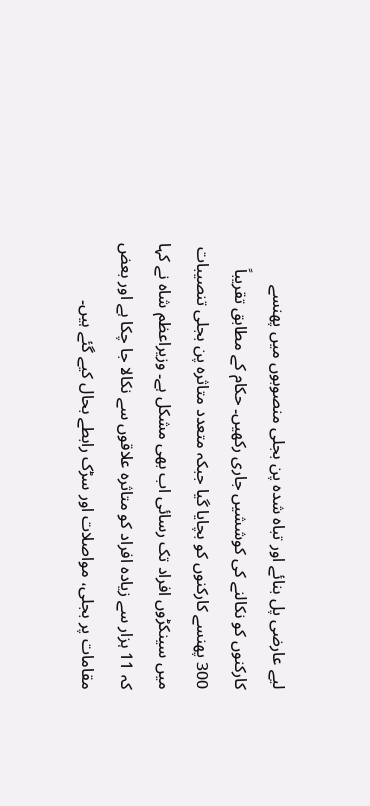لیے عارضی پل بنائے اور تباہ شدہ پن بجلی منصوبوں میں پھنسے کارکنوں کو نکالنے کی کوششیں جاری رکھیں۔ حکام کے مطابق تقریباً 300 پھنسے کارکنوں کو بچایا گیا جبکہ متعدد متاثرہ پن بجلی تنصیبات میں سینکڑوں افراد تک رسائی اب بھی مشکل ہے۔ وزیراعظم شاہ نے کہا کہ 11 ہزار سے زیادہ افراد کو متاثرہ علاقوں سے نکالا جا چکا ہے اور بعض مقامات پر بجلی، مواصلات اور سڑک رابطے بحال کیے گئے ہیں۔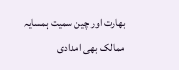بھارت اور چین سمیت ہمسایہ ممالک بھی امدادی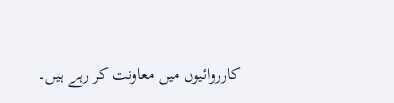کارروائیوں میں معاونت کر رہے ہیں۔